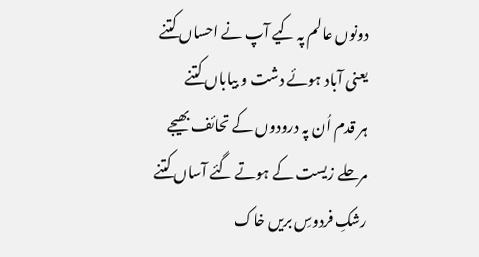دونوں عالم پہ کیے آپ نے احساں کتنے
یعنی آباد ہوئے دشت و بیاباں کتنے
ہر قدم اُن پہ درودوں کے تحائف بھیجے
مرحلے زیست کے ہوتے گئے آساں کتنے
رشکِ فردوسِ بریں خاک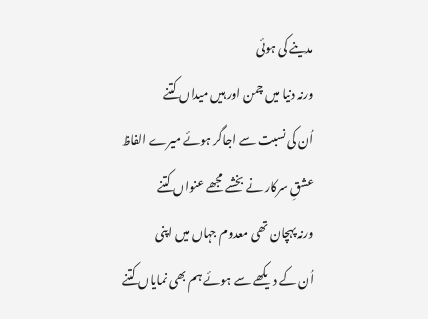مدینے کی ہوئی
ورنہ دنیا میں چمن اور ہیں میداں کتنے
اُن کی نسبت سے اجاگر ہوئے میرے الفاظ
عشقِ سرکار نے بخشے مجھے عنواں کتنے
ورنہ پہچان تھی معدوم جہاں میں اپنی
اُن کے دیکھے سے ہوئے ہم بھی نمایاں کتنے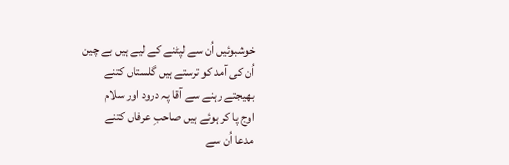خوشبوئیں اُن سے لپٹنے کے لیے ہیں بے چین
اُن کی آمد کو ترستے ہیں گلستاں کتنے
بھیجتے رہنے سے آقا پہ درود اور سلام
اوج پا کر ہوئے ہیں صاحبِ عرفاں کتنے
مدعا اُن سے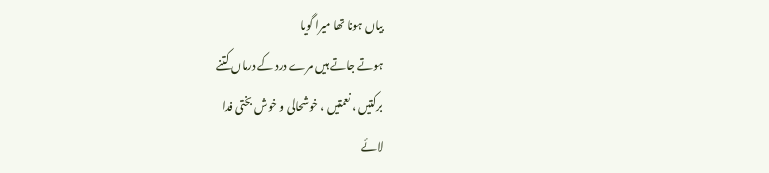بیاں ہونا تھا میرا گویا
ہوتے جاتے ہیں مرے درد کے درماں کتنے
برکتیں ، نعمتیں ، خوشحالی و خوش بختی فدا
لائے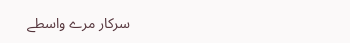سرکار مرے واسطے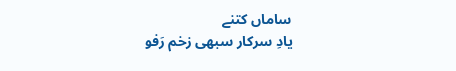ساماں کتنے
یادِ سرکار سبھی زخم رَفو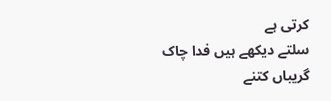کرتی ہے
سلتے دیکھے ہیں فدا چاک گریباں کتنے